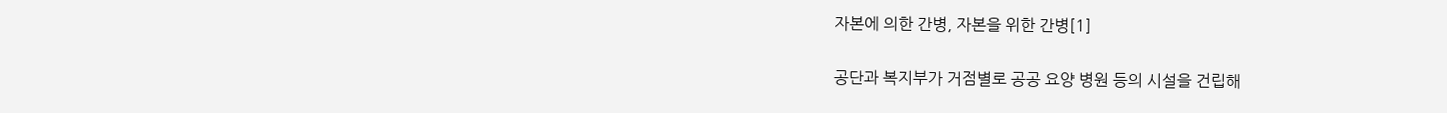자본에 의한 간병, 자본을 위한 간병[1]

공단과 복지부가 거점별로 공공 요양 병원 등의 시설을 건립해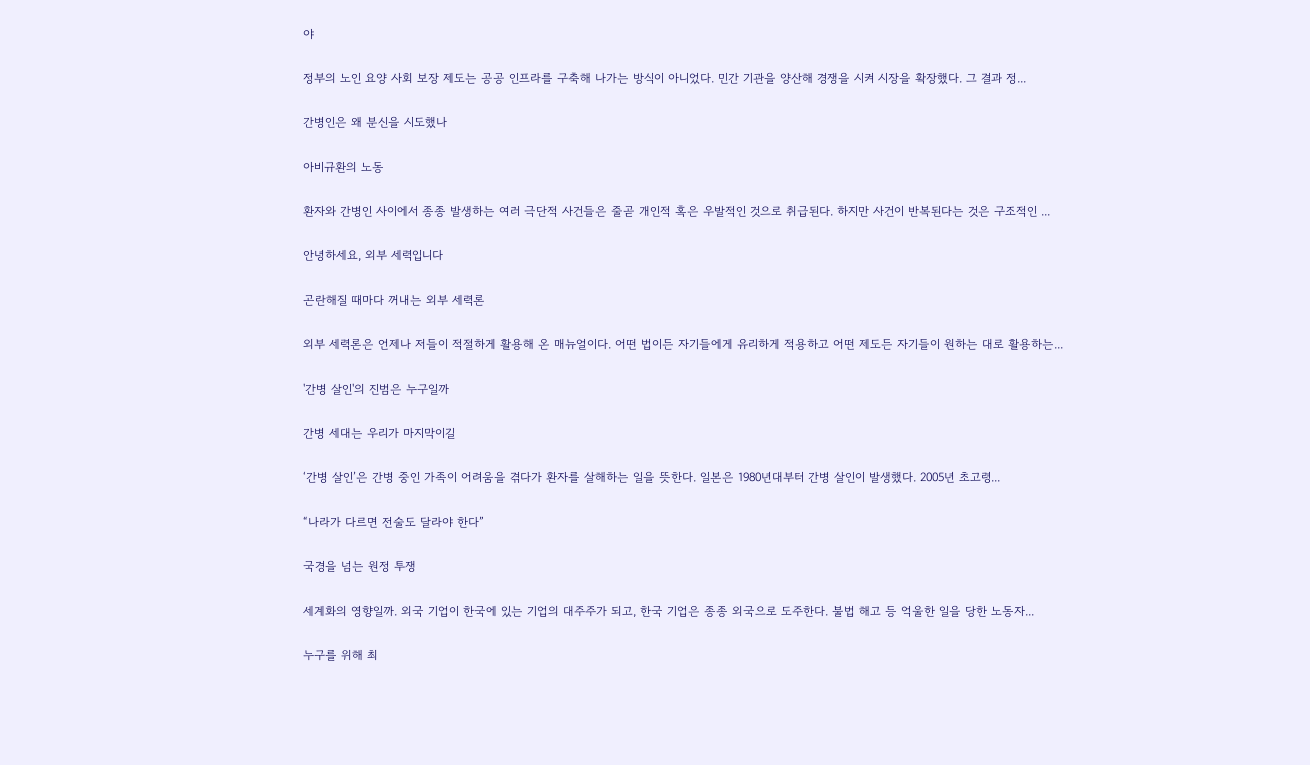야

정부의 노인 요양 사회 보장 제도는 공공 인프라를 구축해 나가는 방식이 아니었다. 민간 기관을 양산해 경쟁을 시켜 시장을 확장했다. 그 결과 정...

간병인은 왜 분신을 시도했나

아비규환의 노동

환자와 간병인 사이에서 종종 발생하는 여러 극단적 사건들은 줄곧 개인적 혹은 우발적인 것으로 취급된다. 하지만 사건이 반복된다는 것은 구조적인 ...

안녕하세요, 외부 세력입니다

곤란해질 때마다 꺼내는 외부 세력론

외부 세력론은 언제나 저들이 적절하게 활용해 온 매뉴얼이다. 어떤 법이든 자기들에게 유리하게 적용하고 어떤 제도든 자기들이 원하는 대로 활용하는...

'간병 살인'의 진범은 누구일까

간병 세대는 우리가 마지막이길

‘간병 살인’은 간병 중인 가족이 어려움을 겪다가 환자를 살해하는 일을 뜻한다. 일본은 1980년대부터 간병 살인이 발생했다. 2005년 초고령...

“나라가 다르면 전술도 달라야 한다”

국경을 넘는 원정 투쟁

세계화의 영향일까. 외국 기업이 한국에 있는 기업의 대주주가 되고, 한국 기업은 종종 외국으로 도주한다. 불법 해고 등 억울한 일을 당한 노동자...

누구를 위해 최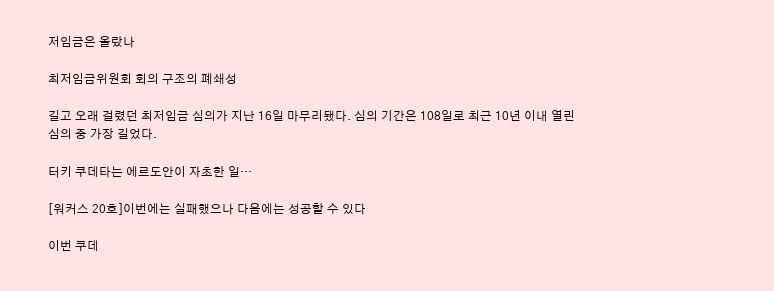저임금은 올랐나

최저임금위원회 회의 구조의 폐쇄성

길고 오래 걸렸던 최저임금 심의가 지난 16일 마무리됐다. 심의 기간은 108일로 최근 10년 이내 열린 심의 중 가장 길었다.

터키 쿠데타는 에르도안이 자초한 일…

[워커스 20호]이번에는 실패했으나 다음에는 성공할 수 있다

이번 쿠데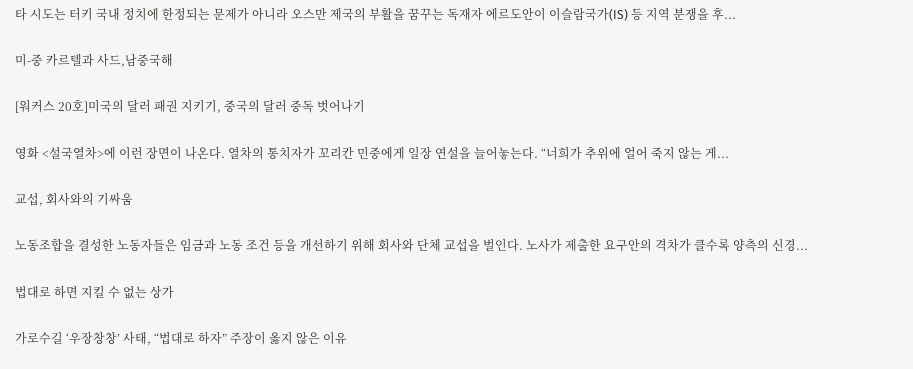타 시도는 터키 국내 정치에 한정되는 문제가 아니라 오스만 제국의 부활을 꿈꾸는 독재자 에르도안이 이슬람국가(IS) 등 지역 분쟁을 후...

미-중 카르텔과 사드,남중국해

[워커스 20호]미국의 달러 패권 지키기, 중국의 달러 중독 벗어나기

영화 <설국열차>에 이런 장면이 나온다. 열차의 통치자가 꼬리칸 민중에게 일장 연설을 늘어놓는다. “너희가 추위에 얼어 죽지 않는 게...

교섭, 회사와의 기싸움

노동조합을 결성한 노동자들은 임금과 노동 조건 등을 개선하기 위해 회사와 단체 교섭을 벌인다. 노사가 제출한 요구안의 격차가 클수록 양측의 신경...

법대로 하면 지킬 수 없는 상가

가로수길 ‘우장창창’ 사태, “법대로 하자” 주장이 옳지 않은 이유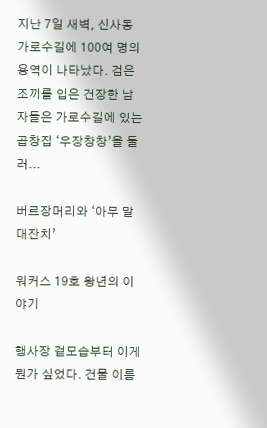지난 7일 새벽, 신사동 가로수길에 100여 명의 용역이 나타났다. 검은 조끼를 입은 건장한 남자들은 가로수길에 있는 곱창집 ‘우장창창’을 둘러...

버르장머리와 ‘아무 말 대잔치’

워커스 19호 왕년의 이야기

행사장 겉모습부터 이게 뭔가 싶었다. 건물 이름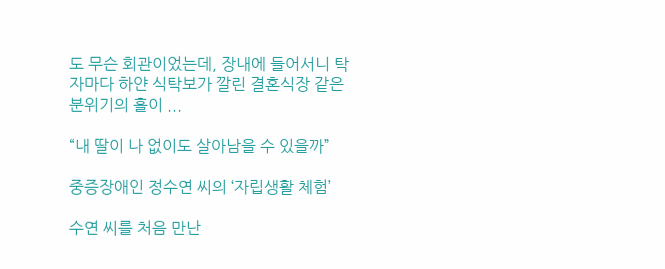도 무슨 회관이었는데, 장내에 들어서니 탁자마다 하얀 식탁보가 깔린 결혼식장 같은 분위기의 홀이 ...

“내 딸이 나 없이도 살아남을 수 있을까”

중증장애인 정수연 씨의 ‘자립생활 체험’

수연 씨를 처음 만난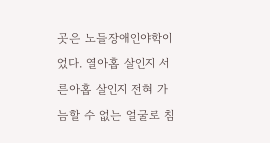곳은 노들장애인야학이었다. 열아홉 살인지 서른아홉 살인지 전혀 가늠할 수 없는 얼굴로 침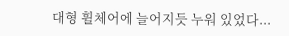대형 휠체어에 늘어지듯 누워 있었다...